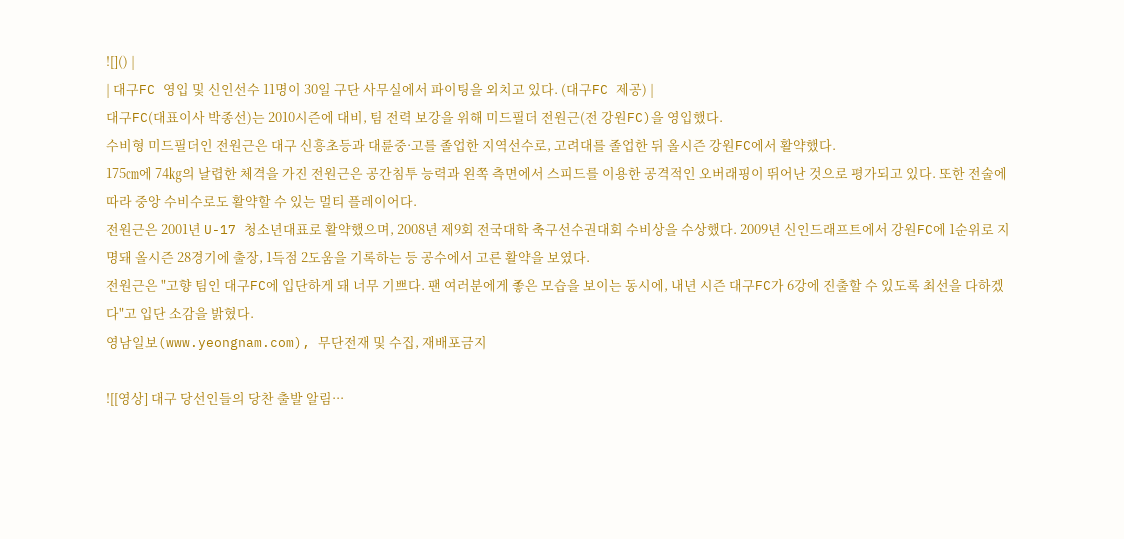![]() |
| 대구FC 영입 및 신인선수 11명이 30일 구단 사무실에서 파이팅을 외치고 있다. (대구FC 제공) |
대구FC(대표이사 박종선)는 2010시즌에 대비, 팀 전력 보강을 위해 미드필더 전원근(전 강원FC)을 영입했다.
수비형 미드필더인 전원근은 대구 신흥초등과 대륜중·고를 졸업한 지역선수로, 고려대를 졸업한 뒤 올시즌 강원FC에서 활약했다.
175㎝에 74㎏의 날렵한 체격을 가진 전원근은 공간침투 능력과 왼쪽 측면에서 스피드를 이용한 공격적인 오버래핑이 뛰어난 것으로 평가되고 있다. 또한 전술에 따라 중앙 수비수로도 활약할 수 있는 멀티 플레이어다.
전원근은 2001년 U-17 청소년대표로 활약했으며, 2008년 제9회 전국대학 축구선수권대회 수비상을 수상했다. 2009년 신인드래프트에서 강원FC에 1순위로 지명돼 올시즌 28경기에 출장, 1득점 2도움을 기록하는 등 공수에서 고른 활약을 보였다.
전원근은 "고향 팀인 대구FC에 입단하게 돼 너무 기쁘다. 팬 여러분에게 좋은 모습을 보이는 동시에, 내년 시즌 대구FC가 6강에 진출할 수 있도록 최선을 다하겠다"고 입단 소감을 밝혔다.
영남일보(www.yeongnam.com), 무단전재 및 수집, 재배포금지

![[영상] 대구 당선인들의 당찬 출발 알림···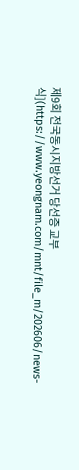제9회 전국동시지방선거 당선증 교부식](https://www.yeongnam.com/mnt/file_m/202606/news-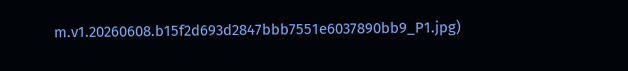m.v1.20260608.b15f2d693d2847bbb7551e6037890bb9_P1.jpg)